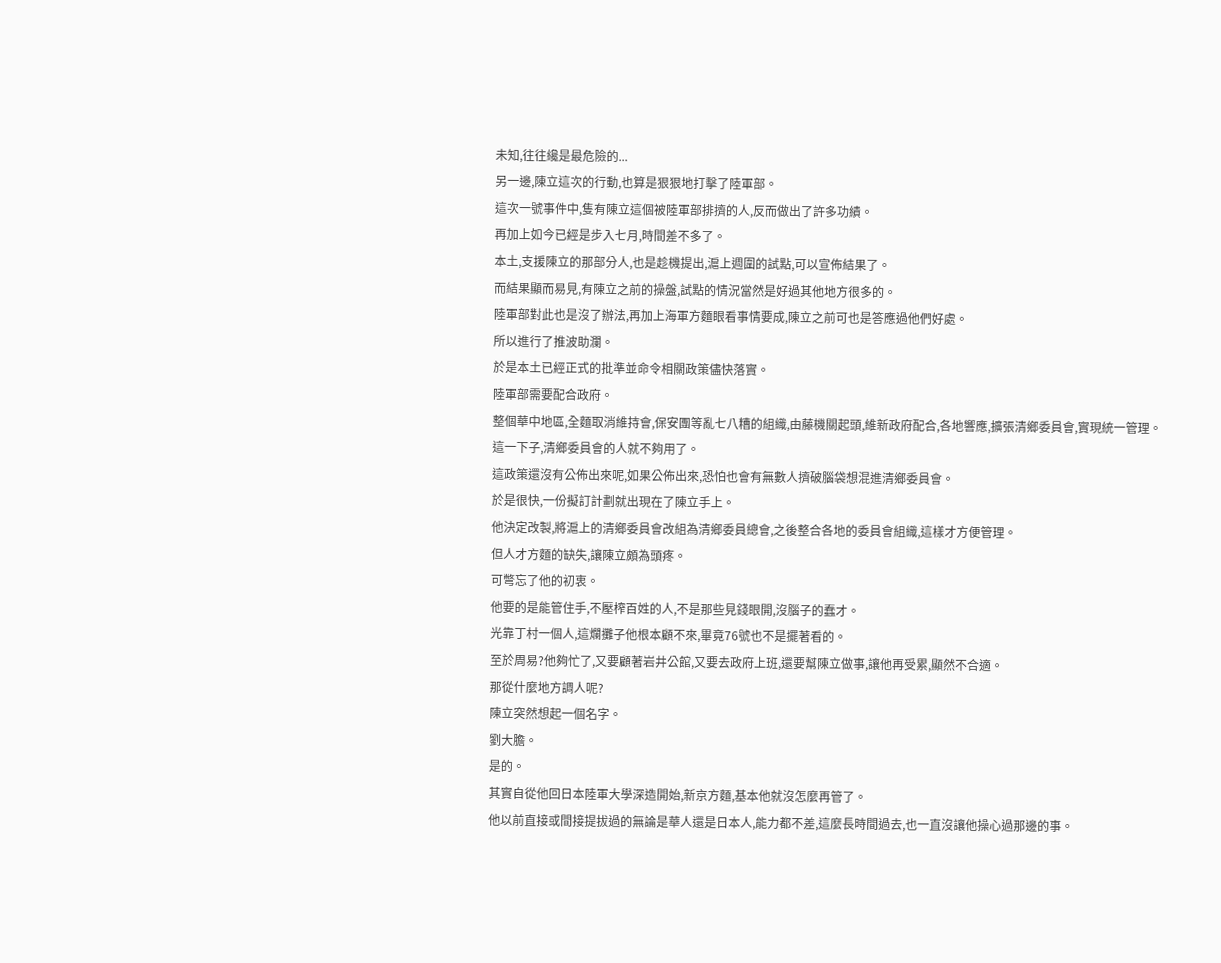未知,往往纔是最危險的...
另一邊,陳立這次的行動,也算是狠狠地打擊了陸軍部。
這次一號事件中,隻有陳立這個被陸軍部排擠的人,反而做出了許多功績。
再加上如今已經是步入七月,時間差不多了。
本土,支援陳立的那部分人,也是趁機提出,滬上週圍的試點,可以宣佈結果了。
而結果顯而易見,有陳立之前的操盤,試點的情況當然是好過其他地方很多的。
陸軍部對此也是沒了辦法,再加上海軍方麵眼看事情要成,陳立之前可也是答應過他們好處。
所以進行了推波助瀾。
於是本土已經正式的批準並命令相關政策儘快落實。
陸軍部需要配合政府。
整個華中地區,全麵取消維持會,保安團等亂七八糟的組織,由藤機關起頭,維新政府配合,各地響應,擴張清鄉委員會,實現統一管理。
這一下子,清鄉委員會的人就不夠用了。
這政策還沒有公佈出來呢,如果公佈出來,恐怕也會有無數人擠破腦袋想混進清鄉委員會。
於是很快,一份擬訂計劃就出現在了陳立手上。
他決定改製,將滬上的清鄉委員會改組為清鄉委員總會,之後整合各地的委員會組織,這樣才方便管理。
但人才方麵的缺失,讓陳立頗為頭疼。
可彆忘了他的初衷。
他要的是能管住手,不壓榨百姓的人,不是那些見錢眼開,沒腦子的蠢才。
光靠丁村一個人,這爛攤子他根本顧不來,畢竟76號也不是擺著看的。
至於周易?他夠忙了,又要顧著岩井公館,又要去政府上班,還要幫陳立做事,讓他再受累,顯然不合適。
那從什麼地方調人呢?
陳立突然想起一個名字。
劉大膽。
是的。
其實自從他回日本陸軍大學深造開始,新京方麵,基本他就沒怎麼再管了。
他以前直接或間接提拔過的無論是華人還是日本人,能力都不差,這麼長時間過去,也一直沒讓他操心過那邊的事。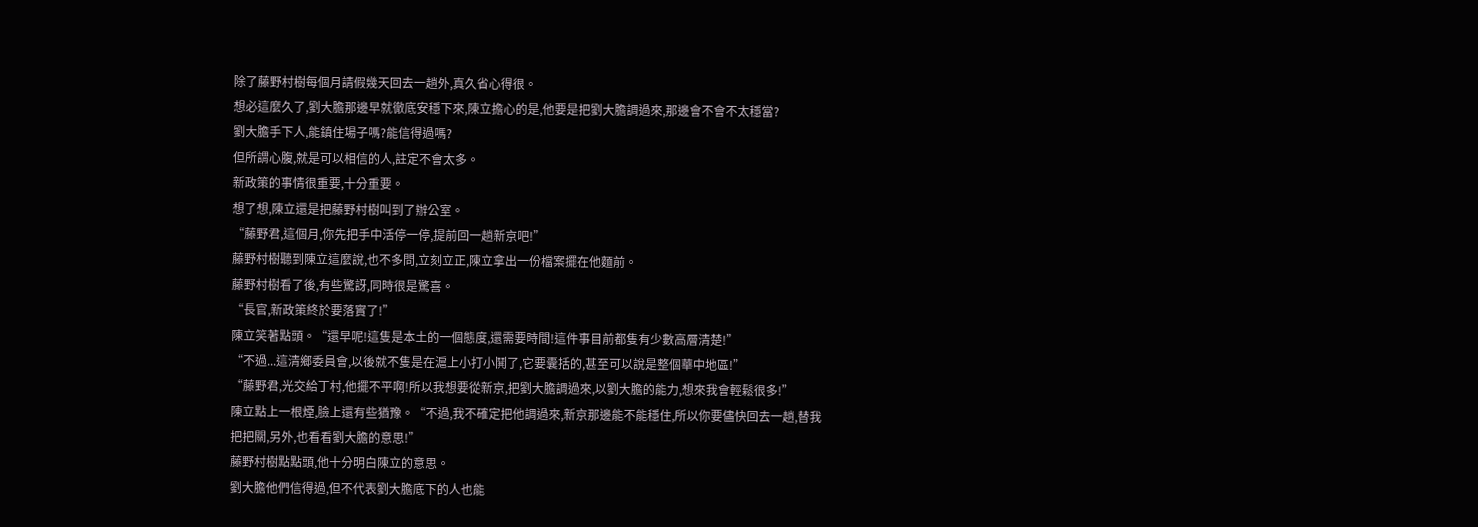除了藤野村樹每個月請假幾天回去一趟外,真久省心得很。
想必這麼久了,劉大膽那邊早就徹底安穩下來,陳立擔心的是,他要是把劉大膽調過來,那邊會不會不太穩當?
劉大膽手下人,能鎮住場子嗎?能信得過嗎?
但所謂心腹,就是可以相信的人,註定不會太多。
新政策的事情很重要,十分重要。
想了想,陳立還是把藤野村樹叫到了辦公室。
“藤野君,這個月,你先把手中活停一停,提前回一趟新京吧!”
藤野村樹聽到陳立這麼說,也不多問,立刻立正,陳立拿出一份檔案擺在他麵前。
藤野村樹看了後,有些驚訝,同時很是驚喜。
“長官,新政策終於要落實了!”
陳立笑著點頭。“還早呢!這隻是本土的一個態度,還需要時間!這件事目前都隻有少數高層清楚!”
“不過...這清鄉委員會,以後就不隻是在滬上小打小鬨了,它要囊括的,甚至可以說是整個華中地區!”
“藤野君,光交給丁村,他擺不平啊!所以我想要從新京,把劉大膽調過來,以劉大膽的能力,想來我會輕鬆很多!”
陳立點上一根煙,臉上還有些猶豫。“不過,我不確定把他調過來,新京那邊能不能穩住,所以你要儘快回去一趟,替我把把關,另外,也看看劉大膽的意思!”
藤野村樹點點頭,他十分明白陳立的意思。
劉大膽他們信得過,但不代表劉大膽底下的人也能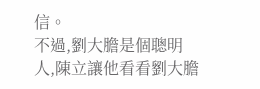信。
不過,劉大膽是個聰明人,陳立讓他看看劉大膽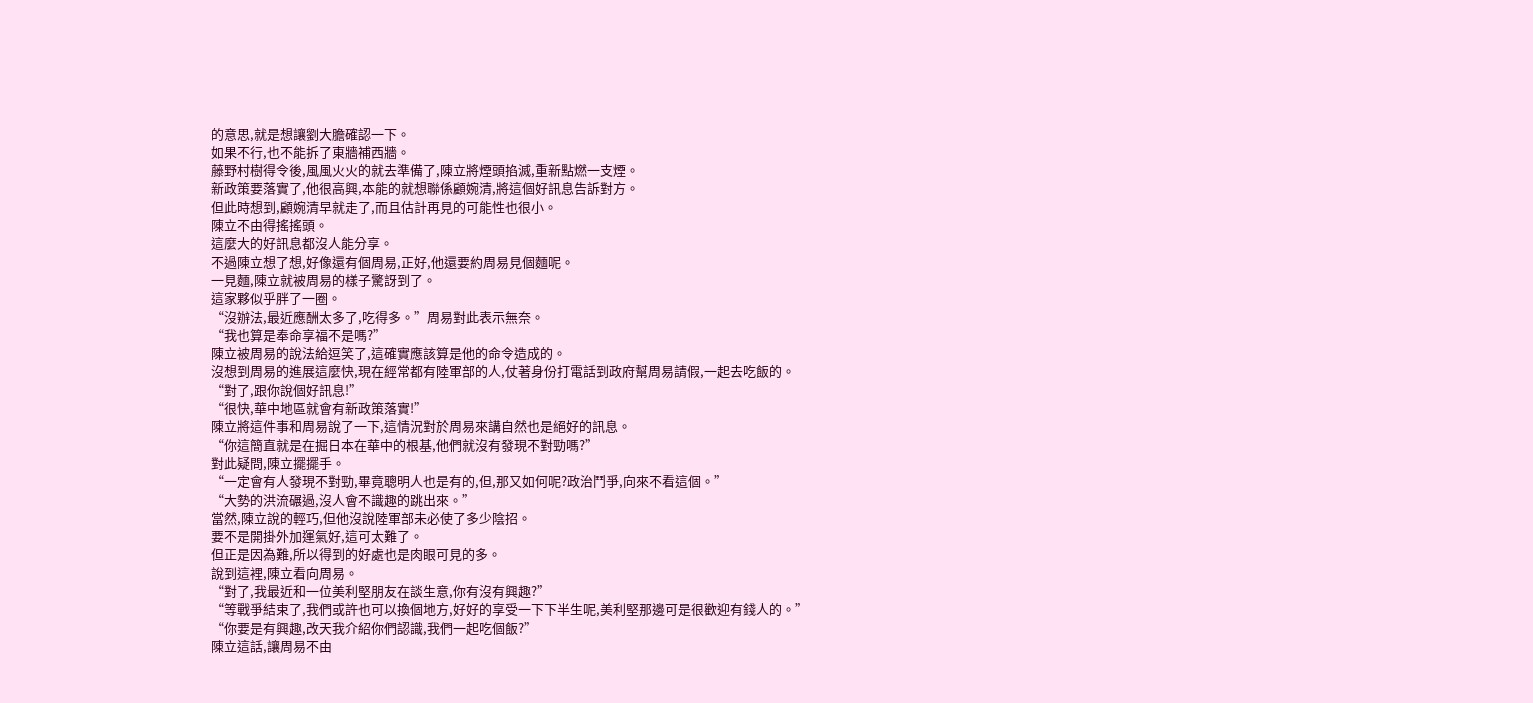的意思,就是想讓劉大膽確認一下。
如果不行,也不能拆了東牆補西牆。
藤野村樹得令後,風風火火的就去準備了,陳立將煙頭掐滅,重新點燃一支煙。
新政策要落實了,他很高興,本能的就想聯係顧婉清,將這個好訊息告訴對方。
但此時想到,顧婉清早就走了,而且估計再見的可能性也很小。
陳立不由得搖搖頭。
這麼大的好訊息都沒人能分享。
不過陳立想了想,好像還有個周易,正好,他還要約周易見個麵呢。
一見麵,陳立就被周易的樣子驚訝到了。
這家夥似乎胖了一圈。
“沒辦法,最近應酬太多了,吃得多。”周易對此表示無奈。
“我也算是奉命享福不是嗎?”
陳立被周易的說法給逗笑了,這確實應該算是他的命令造成的。
沒想到周易的進展這麼快,現在經常都有陸軍部的人,仗著身份打電話到政府幫周易請假,一起去吃飯的。
“對了,跟你說個好訊息!”
“很快,華中地區就會有新政策落實!”
陳立將這件事和周易說了一下,這情況對於周易來講自然也是絕好的訊息。
“你這簡直就是在掘日本在華中的根基,他們就沒有發現不對勁嗎?”
對此疑問,陳立擺擺手。
“一定會有人發現不對勁,畢竟聰明人也是有的,但,那又如何呢?政治鬥爭,向來不看這個。”
“大勢的洪流碾過,沒人會不識趣的跳出來。”
當然,陳立說的輕巧,但他沒說陸軍部未必使了多少陰招。
要不是開掛外加運氣好,這可太難了。
但正是因為難,所以得到的好處也是肉眼可見的多。
說到這裡,陳立看向周易。
“對了,我最近和一位美利堅朋友在談生意,你有沒有興趣?”
“等戰爭結束了,我們或許也可以換個地方,好好的享受一下下半生呢,美利堅那邊可是很歡迎有錢人的。”
“你要是有興趣,改天我介紹你們認識,我們一起吃個飯?”
陳立這話,讓周易不由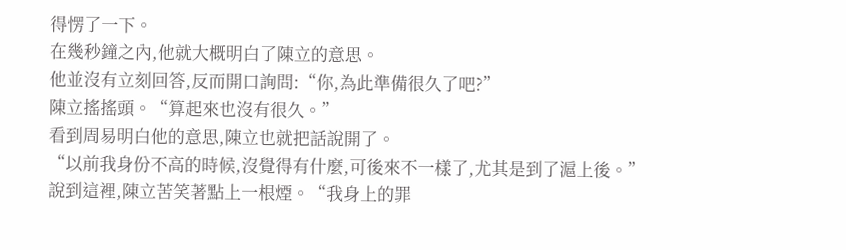得愣了一下。
在幾秒鐘之內,他就大概明白了陳立的意思。
他並沒有立刻回答,反而開口詢問:“你,為此準備很久了吧?”
陳立搖搖頭。“算起來也沒有很久。”
看到周易明白他的意思,陳立也就把話說開了。
“以前我身份不高的時候,沒覺得有什麼,可後來不一樣了,尤其是到了滬上後。”
說到這裡,陳立苦笑著點上一根煙。“我身上的罪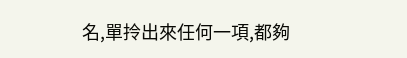名,單拎出來任何一項,都夠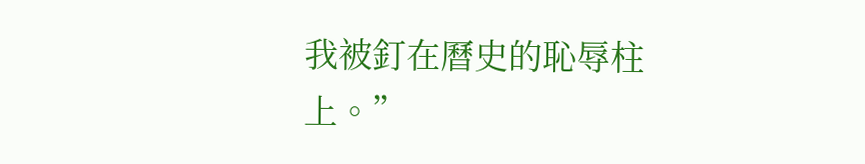我被釘在曆史的恥辱柱上。”